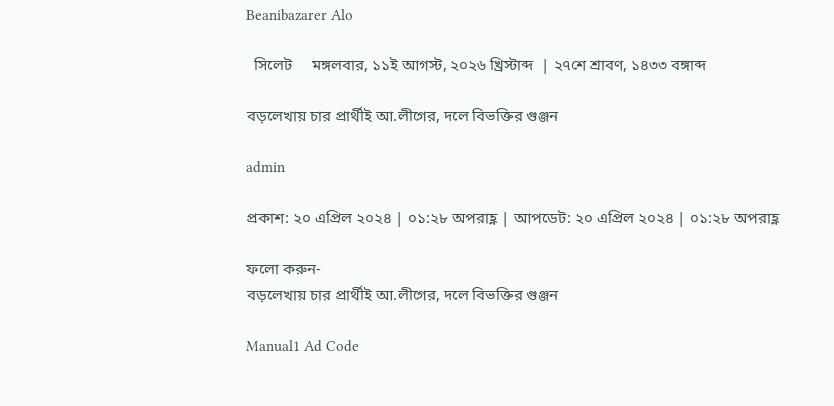Beanibazarer Alo

  সিলেট     মঙ্গলবার, ১১ই আগস্ট, ২০২৬ খ্রিস্টাব্দ  | ২৭শে শ্রাবণ, ১৪৩৩ বঙ্গাব্দ

বড়লেখায় চার প্রার্থীই আ.লীগের, দলে বিভক্তির গুঞ্জন

admin

প্রকাশ: ২০ এপ্রিল ২০২৪ | ০১:২৮ অপরাহ্ণ | আপডেট: ২০ এপ্রিল ২০২৪ | ০১:২৮ অপরাহ্ণ

ফলো করুন-
বড়লেখায় চার প্রার্থীই আ.লীগের, দলে বিভক্তির গুঞ্জন

Manual1 Ad Code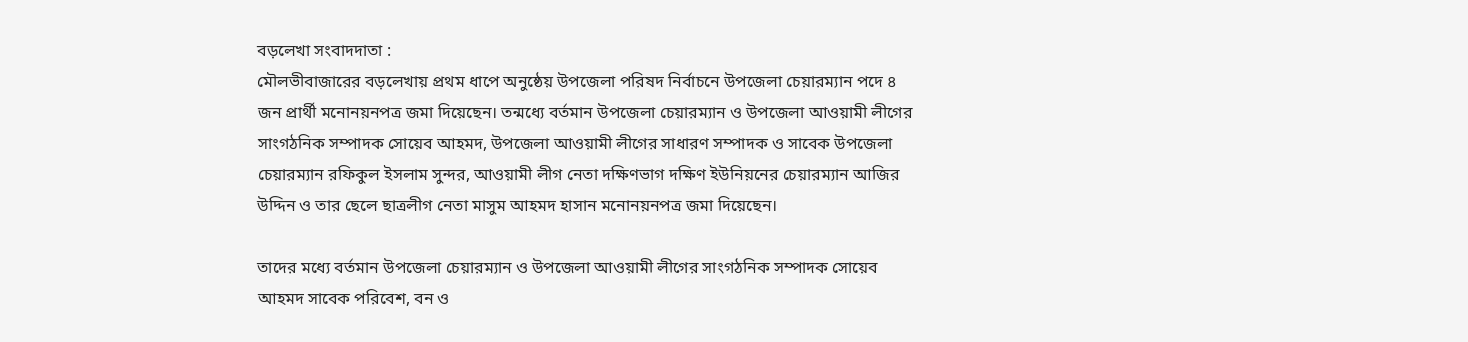বড়লেখা সংবাদদাতা :
মৌলভীবাজারের বড়লেখায় প্রথম ধাপে অনুষ্ঠেয় উপজেলা পরিষদ নির্বাচনে উপজেলা চেয়ারম্যান পদে ৪ জন প্রার্থী মনোনয়নপত্র জমা দিয়েছেন। তন্মধ্যে বর্তমান উপজেলা চেয়ারম্যান ও উপজেলা আওয়ামী লীগের সাংগঠনিক সম্পাদক সোয়েব আহমদ, উপজেলা আওয়ামী লীগের সাধারণ সম্পাদক ও সাবেক উপজেলা চেয়ারম্যান রফিকুল ইসলাম সুন্দর, আওয়ামী লীগ নেতা দক্ষিণভাগ দক্ষিণ ইউনিয়নের চেয়ারম্যান আজির উদ্দিন ও তার ছেলে ছাত্রলীগ নেতা মাসুম আহমদ হাসান মনোনয়নপত্র জমা দিয়েছেন।

তাদের মধ্যে বর্তমান উপজেলা চেয়ারম্যান ও উপজেলা আওয়ামী লীগের সাংগঠনিক সম্পাদক সোয়েব আহমদ সাবেক পরিবেশ, বন ও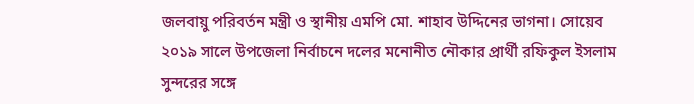জলবায়ু পরিবর্তন মন্ত্রী ও স্থানীয় এমপি মো. শাহাব উদ্দিনের ভাগনা। সোয়েব ২০১৯ সালে উপজেলা নির্বাচনে দলের মনোনীত নৌকার প্রার্থী রফিকুল ইসলাম সুন্দরের সঙ্গে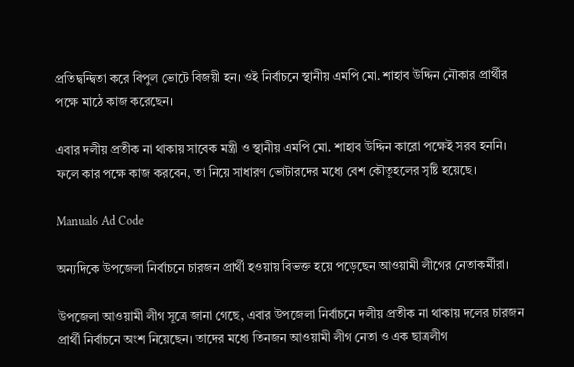প্রতিদ্বন্দ্বিতা করে বিপুল ভোটে বিজয়ী হন। ওই নির্বাচনে স্থানীয় এমপি মো. শাহাব উদ্দিন নৌকার প্রার্থীর পক্ষে মাঠে কাজ করেছেন।

এবার দলীয় প্রতীক না থাকায় সাবেক মন্ত্রী ও স্থানীয় এমপি মো. শাহাব উদ্দিন কারো পক্ষেই সরব হননি। ফলে কার পক্ষে কাজ করবেন, তা নিয়ে সাধারণ ভোটারদের মধ্যে বেশ কৌতূহলের সৃষ্টি হয়েছে।

Manual6 Ad Code

অন্যদিকে উপজেলা নির্বাচনে চারজন প্রার্থী হওয়ায় বিভক্ত হয়ে পড়েছেন আওয়ামী লীগের নেতাকর্মীরা।

উপজেলা আওয়ামী লীগ সূত্রে জানা গেছে, এবার উপজেলা নির্বাচনে দলীয় প্রতীক না থাকায় দলের চারজন প্রার্থী নির্বাচনে অংশ নিয়েছেন। তাদের মধ্যে তিনজন আওয়ামী লীগ নেতা ও এক ছাত্রলীগ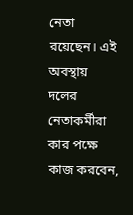নেতা রয়েছেন। এই অবস্থায় দলের নেতাকর্মীরা কার পক্ষে কাজ করবেন,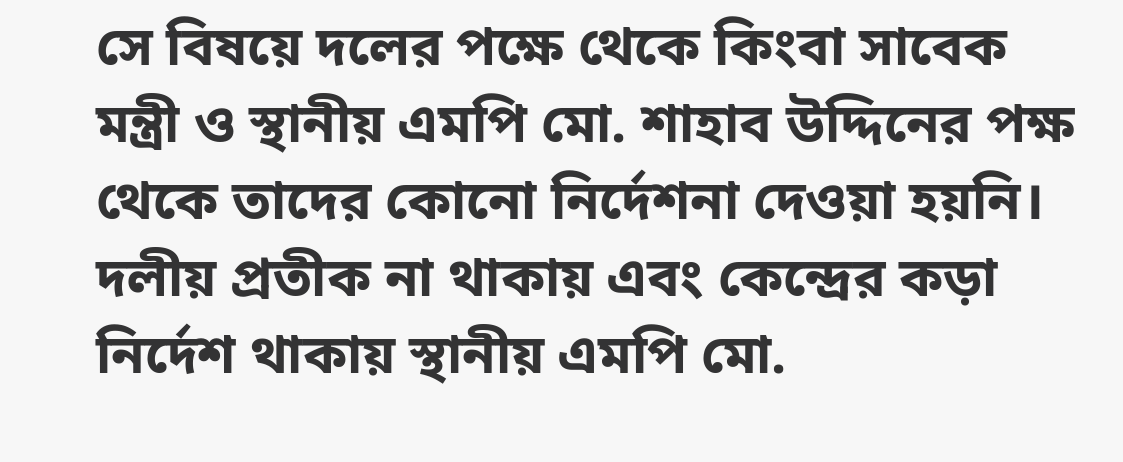সে বিষয়ে দলের পক্ষে থেকে কিংবা সাবেক মন্ত্রী ও স্থানীয় এমপি মো. শাহাব উদ্দিনের পক্ষ থেকে তাদের কোনো নির্দেশনা দেওয়া হয়নি। দলীয় প্রতীক না থাকায় এবং কেন্দ্রের কড়া নির্দেশ থাকায় স্থানীয় এমপি মো.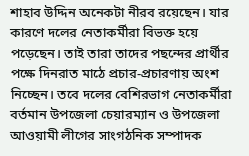শাহাব উদ্দিন অনেকটা নীরব রয়েছেন। যার কারণে দলের নেতাকর্মীরা বিভক্ত হয়ে পড়েছেন। তাই তারা তাদের পছন্দের প্রার্থীর পক্ষে দিনরাত মাঠে প্রচার-প্রচারণায় অংশ নিচ্ছেন। তবে দলের বেশিরভাগ নেতাকর্মীরা বর্তমান উপজেলা চেয়ারম্যান ও উপজেলা আওয়ামী লীগের সাংগঠনিক সম্পাদক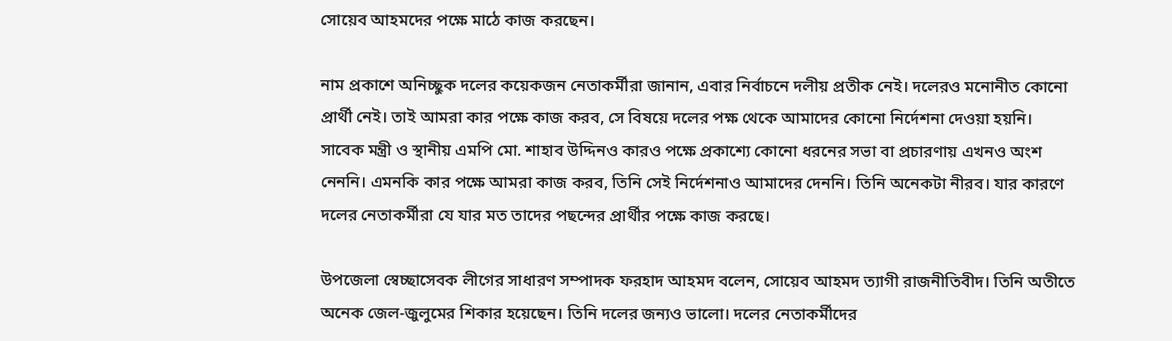সোয়েব আহমদের পক্ষে মাঠে কাজ করছেন।

নাম প্রকাশে অনিচ্ছুক দলের কয়েকজন নেতাকর্মীরা জানান, এবার নির্বাচনে দলীয় প্রতীক নেই। দলেরও মনোনীত কোনো প্রার্থী নেই। তাই আমরা কার পক্ষে কাজ করব, সে বিষয়ে দলের পক্ষ থেকে আমাদের কোনো নির্দেশনা দেওয়া হয়নি। সাবেক মন্ত্রী ও স্থানীয় এমপি মো. শাহাব উদ্দিনও কারও পক্ষে প্রকাশ্যে কোনো ধরনের সভা বা প্রচারণায় এখনও অংশ নেননি। এমনকি কার পক্ষে আমরা কাজ করব, তিনি সেই নির্দেশনাও আমাদের দেননি। তিনি অনেকটা নীরব। যার কারণে দলের নেতাকর্মীরা যে যার মত তাদের পছন্দের প্রার্থীর পক্ষে কাজ করছে।

উপজেলা স্বেচ্ছাসেবক লীগের সাধারণ সম্পাদক ফরহাদ আহমদ বলেন, সোয়েব আহমদ ত্যাগী রাজনীতিবীদ। তিনি অতীতে অনেক জেল-জুলুমের শিকার হয়েছেন। তিনি দলের জন্যও ভালো। দলের নেতাকর্মীদের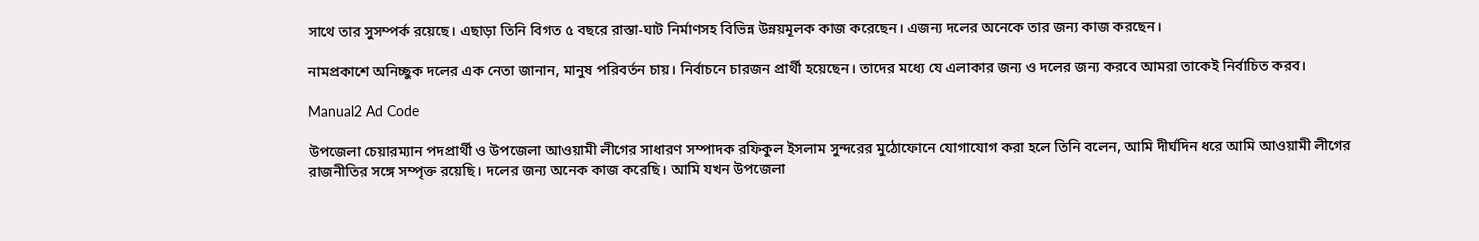সাথে তার সুসম্পর্ক রয়েছে। এছাড়া তিনি বিগত ৫ বছরে রাস্তা-ঘাট নির্মাণসহ বিভিন্ন উন্নয়মূলক কাজ করেছেন। এজন্য দলের অনেকে তার জন্য কাজ করছেন।

নামপ্রকাশে অনিচ্ছুক দলের এক নেতা জানান, মানুষ পরিবর্তন চায়। নির্বাচনে চারজন প্রার্থী হয়েছেন। তাদের মধ্যে যে এলাকার জন্য ও দলের জন্য করবে আমরা তাকেই নির্বাচিত করব।

Manual2 Ad Code

উপজেলা চেয়ারম্যান পদপ্রার্থী ও উপজেলা আওয়ামী লীগের সাধারণ সম্পাদক রফিকুল ইসলাম সুন্দরের মুঠোফোনে যোগাযোগ করা হলে তিনি বলেন, আমি দীর্ঘদিন ধরে আমি আওয়ামী লীগের রাজনীতির সঙ্গে সম্পৃক্ত রয়েছি। দলের জন্য অনেক কাজ করেছি। আমি যখন উপজেলা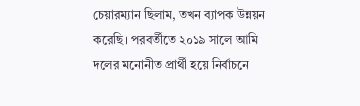চেয়ারম্যান ছিলাম, তখন ব্যাপক উন্নয়ন করেছি। পরবর্তীতে ২০১৯ সালে আমি দলের মনোনীত প্রার্থী হয়ে নির্বাচনে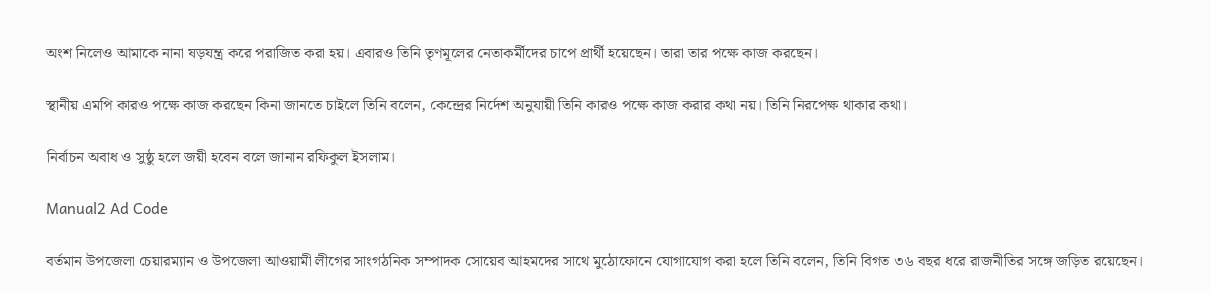অংশ নিলেও আমাকে নানা ষড়যন্ত্র করে পরাজিত করা হয়। এবারও তিনি তৃণমূলের নেতাকর্মীদের চাপে প্রার্থী হয়েছেন। তারা তার পক্ষে কাজ করছেন।

স্থানীয় এমপি কারও পক্ষে কাজ করছেন কিনা জানতে চাইলে তিনি বলেন, কেন্দ্রের নির্দেশ অনুযায়ী তিনি কারও পক্ষে কাজ করার কথা নয়। তিনি নিরপেক্ষ থাকার কথা।

নির্বাচন অবাধ ও সুষ্ঠু হলে জয়ী হবেন বলে জানান রফিকুল ইসলাম।

Manual2 Ad Code

বর্তমান উপজেলা চেয়ারম্যান ও উপজেলা আওয়ামী লীগের সাংগঠনিক সম্পাদক সোয়েব আহমদের সাথে মুঠোফোনে যোগাযোগ করা হলে তিনি বলেন, তিনি বিগত ৩৬ বছর ধরে রাজনীতির সঙ্গে জড়িত রয়েছেন।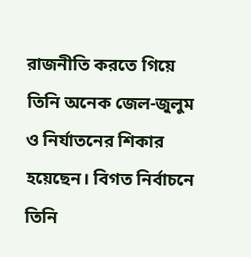রাজনীতি করতে গিয়ে তিনি অনেক জেল-জুলুম ও নির্যাতনের শিকার হয়েছেন। বিগত নির্বাচনে তিনি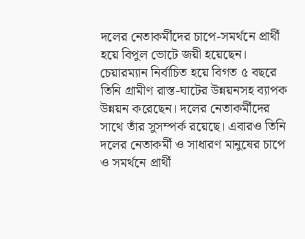দলের নেতাকর্মীদের চাপে-সমর্থনে প্রার্থী হয়ে বিপুল ভোটে জয়ী হয়েছেন। চেয়ারম্যান নির্বাচিত হয়ে বিগত ৫ বছরে তিনি গ্রামীণ রাস্ত-ঘাটের উন্নয়নসহ ব্যাপক উন্নয়ন করেছেন। দলের নেতাকর্মীদের সাথে তাঁর সুসম্পর্ক রয়েছে। এবারও তিনি দলের নেতাকর্মী ও সাধারণ মানুষের চাপে ও সমর্থনে প্রার্থী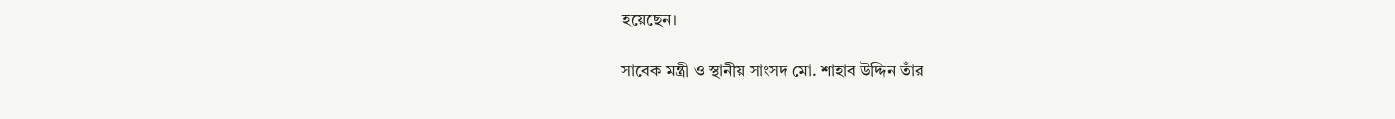হয়েছেন।

সাবেক মন্ত্রী ও স্থানীয় সাংসদ মো. শাহাব উদ্দিন তাঁর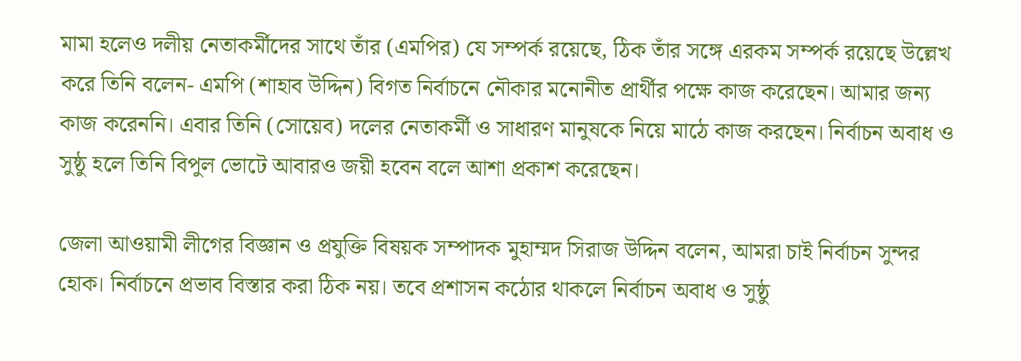মামা হলেও দলীয় নেতাকর্মীদের সাথে তাঁর (এমপির) যে সম্পর্ক রয়েছে, ঠিক তাঁর সঙ্গে এরকম সম্পর্ক রয়েছে উল্লেখ করে তিনি বলেন- এমপি (শাহাব উদ্দিন) বিগত নির্বাচনে নৌকার মনোনীত প্রার্থীর পক্ষে কাজ করেছেন। আমার জন্য কাজ করেননি। এবার তিনি (সোয়েব) দলের নেতাকর্মী ও সাধারণ মানুষকে নিয়ে মাঠে কাজ করছেন। নির্বাচন অবাধ ও সুষ্ঠু হলে তিনি বিপুল ভোটে আবারও জয়ী হবেন বলে আশা প্রকাশ করেছেন।

জেলা আওয়ামী লীগের বিজ্ঞান ও প্রযুক্তি বিষয়ক সম্পাদক মুহাম্মদ সিরাজ উদ্দিন বলেন, আমরা চাই নির্বাচন সুন্দর হোক। নির্বাচনে প্রভাব বিস্তার করা ঠিক নয়। তবে প্রশাসন কঠোর থাকলে নির্বাচন অবাধ ও সুষ্ঠু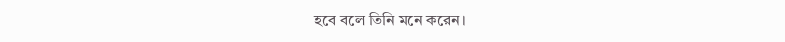হবে বলে তিনি মনে করেন।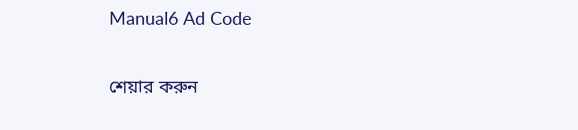Manual6 Ad Code

শেয়ার করুন